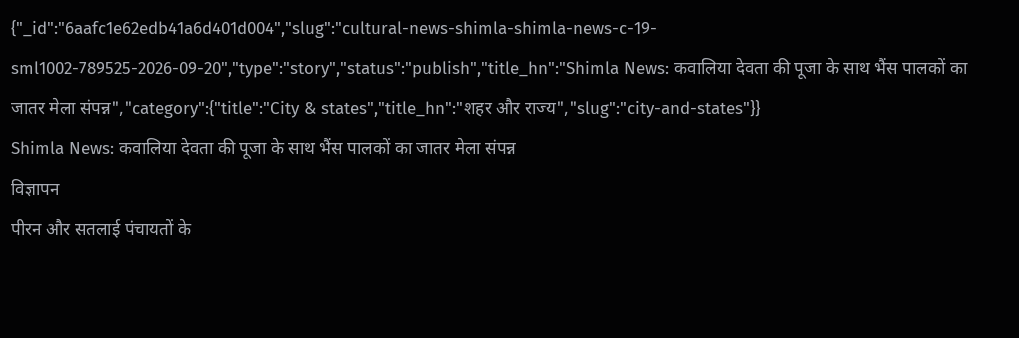{"_id":"6aafc1e62edb41a6d401d004","slug":"cultural-news-shimla-shimla-news-c-19-sml1002-789525-2026-09-20","type":"story","status":"publish","title_hn":"Shimla News: कवालिया देवता की पूजा के साथ भैंस पालकों का जातर मेला संपन्न","category":{"title":"City & states","title_hn":"शहर और राज्य","slug":"city-and-states"}}
Shimla News: कवालिया देवता की पूजा के साथ भैंस पालकों का जातर मेला संपन्न
विज्ञापन
पीरन और सतलाई पंचायतों के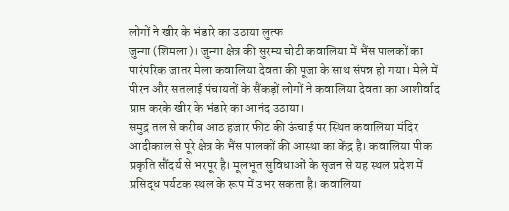लोगों ने खीर के भंडारे का उठाया लुत्फ
जुन्गा (शिमला)। जुन्गा क्षेत्र की सुरम्य चोटी कवालिया में भैंस पालकों का पारंपरिक जातर मेला कवालिया देवता की पूजा के साथ संपन्न हो गया। मेले में पीरन और सतलाई पंचायतों के सैंकड़ों लोगों ने कवालिया देवता का आशीर्वाद प्राप्त करके खीर के भंडारे का आनंद उठाया।
समुद्र तल से करीब आठ हजार फीट की ऊंचाई पर स्थित कवालिया मंदिर आदीकाल से पूरे क्षेत्र के भैंस पालकों की आस्था का केंद्र है। कवालिया पीक प्रकृति सौंदर्य से भरपूर है। मूलभूत सुविधाओं के सृजन से यह स्थल प्रदेश में प्रसिद्ध पर्यटक स्थल के रूप में उभर सकता है। कवालिया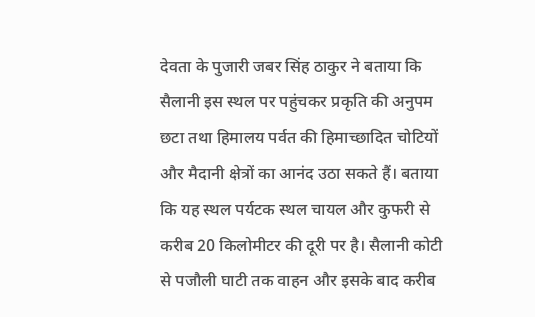देवता के पुजारी जबर सिंह ठाकुर ने बताया कि सैलानी इस स्थल पर पहुंचकर प्रकृति की अनुपम छटा तथा हिमालय पर्वत की हिमाच्छादित चोटियों और मैदानी क्षेत्रों का आनंद उठा सकते हैं। बताया कि यह स्थल पर्यटक स्थल चायल और कुफरी से करीब 20 किलोमीटर की दूरी पर है। सैलानी कोटी से पजौली घाटी तक वाहन और इसके बाद करीब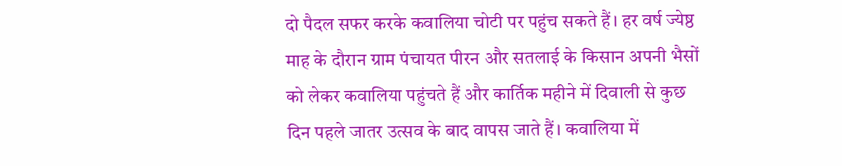दो पैदल सफर करके कवालिया चोटी पर पहुंच सकते हैं। हर वर्ष ज्येष्ठ माह के दौरान ग्राम पंचायत पीरन और सतलाई के किसान अपनी भैसों को लेकर कवालिया पहुंचते हैं और कार्तिक महीने में दिवाली से कुछ दिन पहले जातर उत्सव के बाद वापस जाते हैं। कवालिया में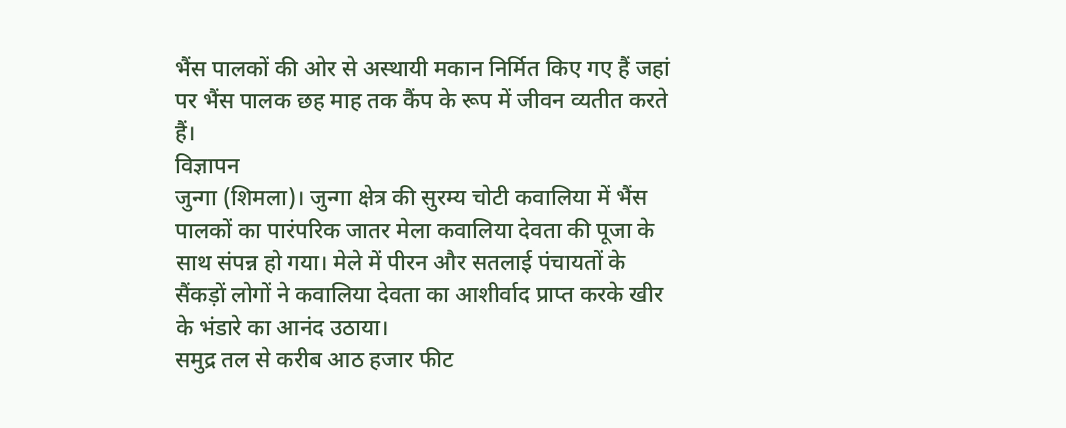भैंस पालकों की ओर से अस्थायी मकान निर्मित किए गए हैं जहां पर भैंस पालक छह माह तक कैंप के रूप में जीवन व्यतीत करते हैं।
विज्ञापन
जुन्गा (शिमला)। जुन्गा क्षेत्र की सुरम्य चोटी कवालिया में भैंस पालकों का पारंपरिक जातर मेला कवालिया देवता की पूजा के साथ संपन्न हो गया। मेले में पीरन और सतलाई पंचायतों के सैंकड़ों लोगों ने कवालिया देवता का आशीर्वाद प्राप्त करके खीर के भंडारे का आनंद उठाया।
समुद्र तल से करीब आठ हजार फीट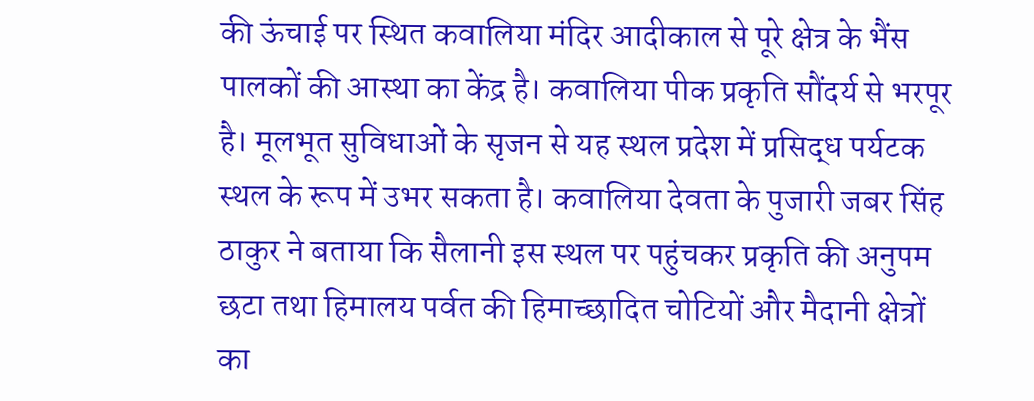की ऊंचाई पर स्थित कवालिया मंदिर आदीकाल से पूरे क्षेत्र के भैंस पालकों की आस्था का केंद्र है। कवालिया पीक प्रकृति सौंदर्य से भरपूर है। मूलभूत सुविधाओं के सृजन से यह स्थल प्रदेश में प्रसिद्ध पर्यटक स्थल के रूप में उभर सकता है। कवालिया देवता के पुजारी जबर सिंह ठाकुर ने बताया कि सैलानी इस स्थल पर पहुंचकर प्रकृति की अनुपम छटा तथा हिमालय पर्वत की हिमाच्छादित चोटियों और मैदानी क्षेत्रों का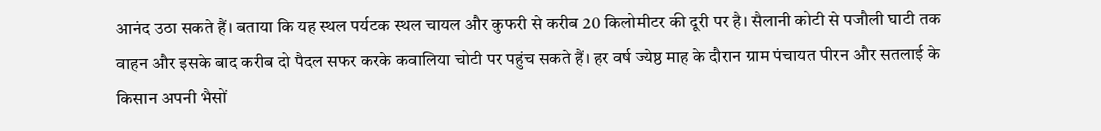आनंद उठा सकते हैं। बताया कि यह स्थल पर्यटक स्थल चायल और कुफरी से करीब 20 किलोमीटर की दूरी पर है। सैलानी कोटी से पजौली घाटी तक वाहन और इसके बाद करीब दो पैदल सफर करके कवालिया चोटी पर पहुंच सकते हैं। हर वर्ष ज्येष्ठ माह के दौरान ग्राम पंचायत पीरन और सतलाई के किसान अपनी भैसों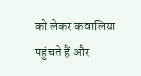को लेकर कवालिया पहुंचते हैं और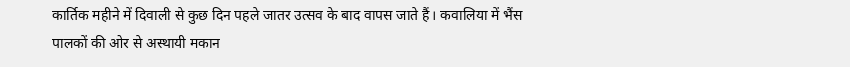कार्तिक महीने में दिवाली से कुछ दिन पहले जातर उत्सव के बाद वापस जाते हैं। कवालिया में भैंस पालकों की ओर से अस्थायी मकान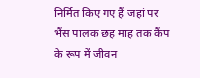निर्मित किए गए हैं जहां पर भैंस पालक छह माह तक कैंप के रूप में जीवन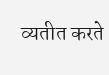व्यतीत करते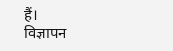हैं।
विज्ञापन